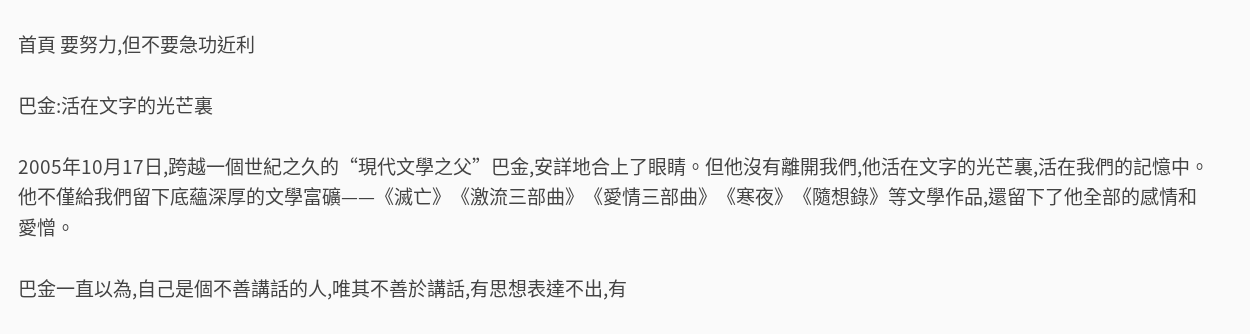首頁 要努力,但不要急功近利

巴金:活在文字的光芒裏

2005年10月17日,跨越一個世紀之久的“現代文學之父”巴金,安詳地合上了眼睛。但他沒有離開我們,他活在文字的光芒裏,活在我們的記憶中。他不僅給我們留下底蘊深厚的文學富礦——《滅亡》《激流三部曲》《愛情三部曲》《寒夜》《隨想錄》等文學作品,還留下了他全部的感情和愛憎。

巴金一直以為,自己是個不善講話的人,唯其不善於講話,有思想表達不出,有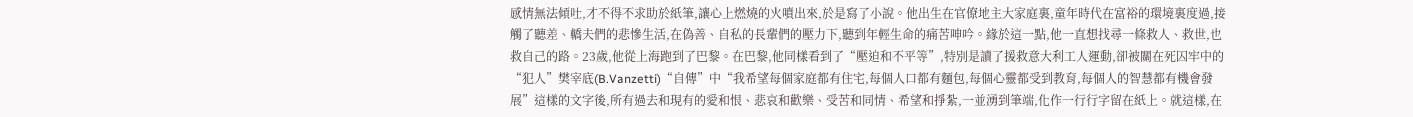感情無法傾吐,才不得不求助於紙筆,讓心上燃燒的火噴出來,於是寫了小說。他出生在官僚地主大家庭裏,童年時代在富裕的環境裏度過,接觸了聽差、轎夫們的悲慘生活,在偽善、自私的長輩們的壓力下,聽到年輕生命的痛苦呻吟。緣於這一點,他一直想找尋一條救人、救世,也救自己的路。23歲,他從上海跑到了巴黎。在巴黎,他同樣看到了“壓迫和不平等”,特別是讀了援救意大利工人運動,卻被關在死囚牢中的“犯人”樊宰底(B.Vanzetti)“自傳”中“我希望每個家庭都有住宅,每個人口都有麵包,每個心靈都受到教育,每個人的智慧都有機會發展”這樣的文字後,所有過去和現有的愛和恨、悲哀和歡樂、受苦和同情、希望和掙紮,一並湧到筆端,化作一行行字留在紙上。就這樣,在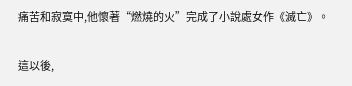痛苦和寂寞中,他懷著“燃燒的火”完成了小說處女作《滅亡》。

這以後,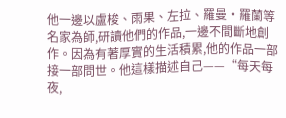他一邊以盧梭、雨果、左拉、羅曼·羅蘭等名家為師,研讀他們的作品,一邊不間斷地創作。因為有著厚實的生活積累,他的作品一部接一部問世。他這樣描述自己——“每天每夜,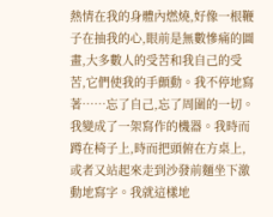熱情在我的身體內燃燒,好像一根鞭子在抽我的心,眼前是無數慘痛的圖畫,大多數人的受苦和我自己的受苦,它們使我的手顫動。我不停地寫著……忘了自己,忘了周圍的一切。我變成了一架寫作的機器。我時而蹲在椅子上,時而把頭俯在方桌上,或者又站起來走到沙發前麵坐下激動地寫字。我就這樣地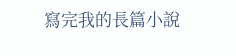寫完我的長篇小說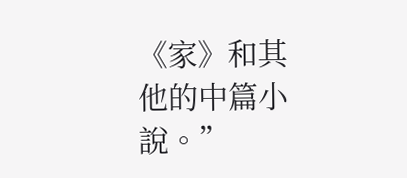《家》和其他的中篇小說。”